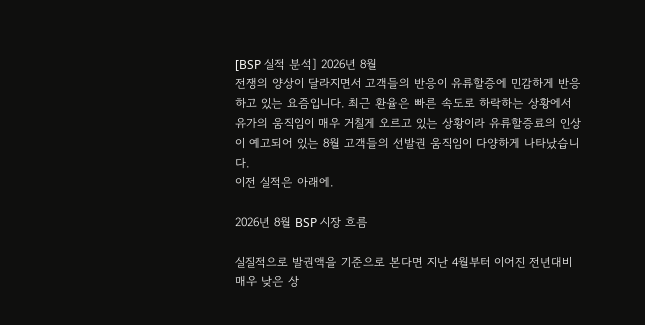[BSP 실적 분석] 2026년 8월
전쟁의 양상이 달라지면서 고객들의 반응이 유류할증에 민감하게 반응하고 있는 요즘입니다. 최근 환율은 빠른 속도로 하락하는 상황에서 유가의 움직임이 매우 거칠게 오르고 있는 상황이라 유류할증료의 인상이 예고되어 있는 8월 고객들의 선발권 움직임이 다양하게 나타났습니다.
이전 실적은 아래에.

2026년 8월 BSP 시장 흐름

실질적으로 발권액을 기준으로 본다면 지난 4월부터 이어진 전년대비 매우 낮은 상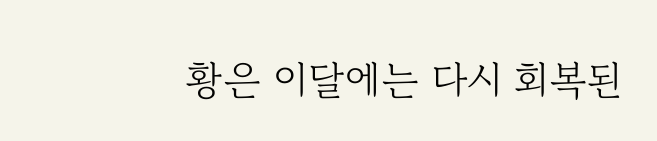황은 이달에는 다시 회복된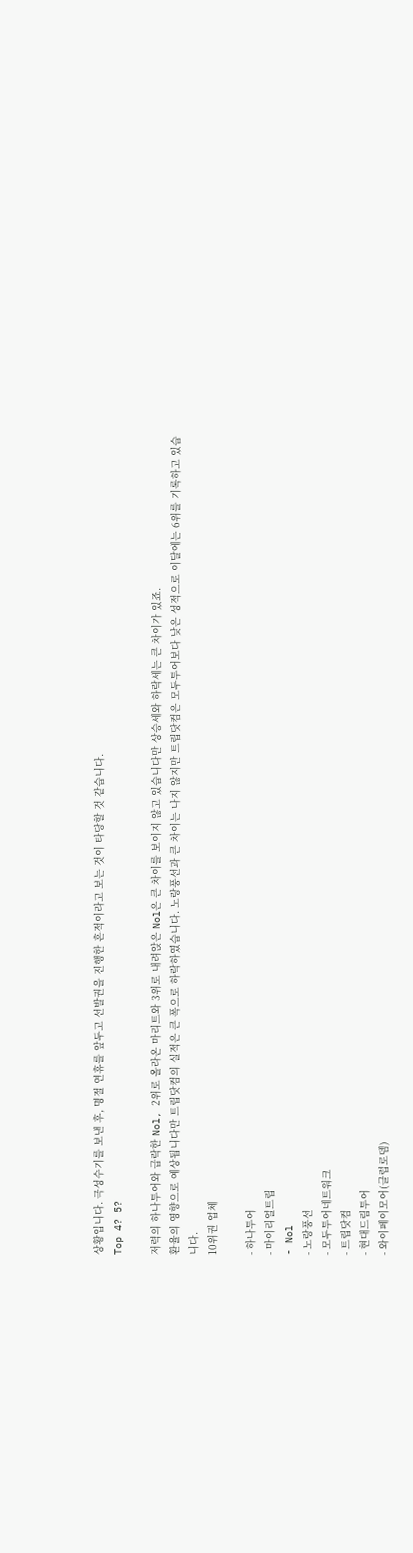상황입니다. 극성수기를 보낸 후, 명절 연휴를 앞두고 선발권을 진행한 흔적이라고 보는 것이 타당할 것 같습니다.
Top 4? 5?

저력의 하나투어와 급락한 Nol, 2위로 올라온 마리트와 3위로 내려앉은 Nol은 큰 차이를 보이지 않고 있습니다만 상승세와 하락세는 큰 차이가 있죠.
환율의 영향으로 예상됩니다만 트립닷컴의 실적은 큰 폭으로 하락하였습니다. 노랑풍선과 큰 차이는 나지 않지만 트립닷컴은 모두투어보다 낮은 성적으로 이달에는 6위를 기록하고 있습니다.
10위권 업체

- 하나투어
- 마이리얼트립
- Nol
- 노랑풍선
- 모두투어네트워크
- 트립닷컴
- 현대드림투어
- 와이페이모어(클럽로뎀)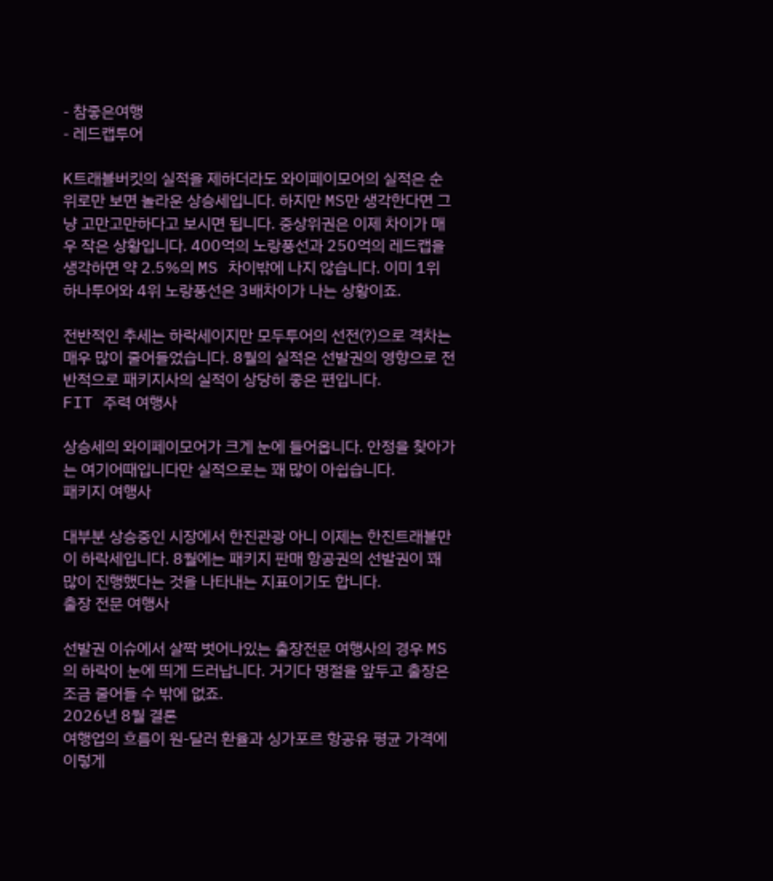- 참좋은여행
- 레드캡투어

K트래블버킷의 실적을 제하더라도 와이페이모어의 실적은 순위로만 보면 놀라운 상승세입니다. 하지만 MS만 생각한다면 그냥 고만고만하다고 보시면 됩니다. 중상위권은 이제 차이가 매우 작은 상황입니다. 400억의 노랑풍선과 250억의 레드캡을 생각하면 약 2.5%의 MS 차이밖에 나지 않습니다. 이미 1위 하나투어와 4위 노랑풍선은 3배차이가 나는 상황이죠.

전반적인 추세는 하락세이지만 모두투어의 선전(?)으로 격차는 매우 많이 줄어들었습니다. 8월의 실적은 선발권의 영향으로 전반적으로 패키지사의 실적이 상당히 좋은 편입니다.
FIT 주력 여행사

상승세의 와이페이모어가 크게 눈에 들어옵니다. 안정을 찾아가는 여기어때입니다만 실적으로는 꽤 많이 아쉽습니다.
패키지 여행사

대부분 상승중인 시장에서 한진관광 아니 이제는 한진트래블만이 하락세입니다. 8월에는 패키지 판매 항공권의 선발권이 꽤 많이 진행했다는 것을 나타내는 지표이기도 합니다.
출장 전문 여행사

선발권 이슈에서 살짝 벗어나있는 출장전문 여행사의 경우 MS의 하락이 눈에 띄게 드러납니다. 거기다 명절을 앞두고 출장은 조금 줄어들 수 밖에 없죠.
2026년 8월 결론
여행업의 흐름이 원-달러 환율과 싱가포르 항공유 평균 가격에 이렇게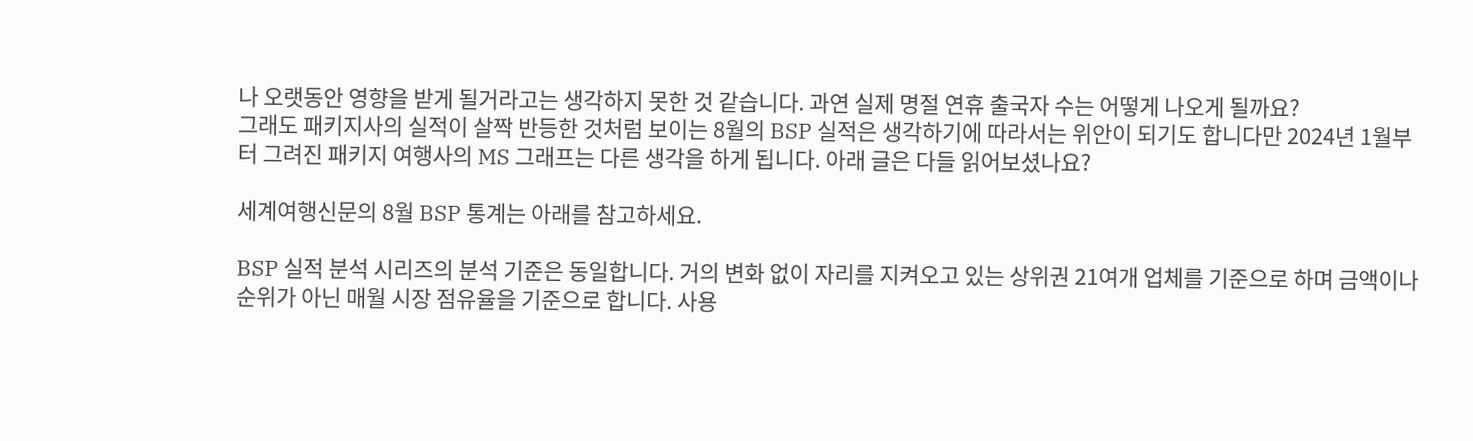나 오랫동안 영향을 받게 될거라고는 생각하지 못한 것 같습니다. 과연 실제 명절 연휴 출국자 수는 어떻게 나오게 될까요?
그래도 패키지사의 실적이 살짝 반등한 것처럼 보이는 8월의 BSP 실적은 생각하기에 따라서는 위안이 되기도 합니다만 2024년 1월부터 그려진 패키지 여행사의 MS 그래프는 다른 생각을 하게 됩니다. 아래 글은 다들 읽어보셨나요?

세계여행신문의 8월 BSP 통계는 아래를 참고하세요.

BSP 실적 분석 시리즈의 분석 기준은 동일합니다. 거의 변화 없이 자리를 지켜오고 있는 상위권 21여개 업체를 기준으로 하며 금액이나 순위가 아닌 매월 시장 점유율을 기준으로 합니다. 사용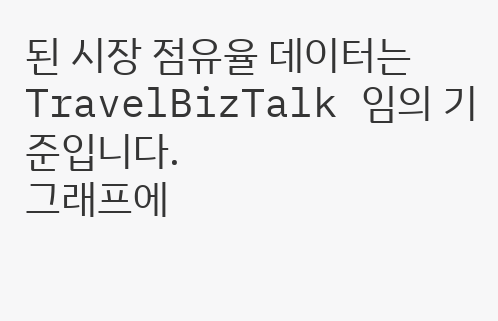된 시장 점유율 데이터는 TravelBizTalk 임의 기준입니다.
그래프에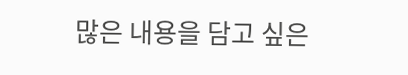많은 내용을 담고 싶은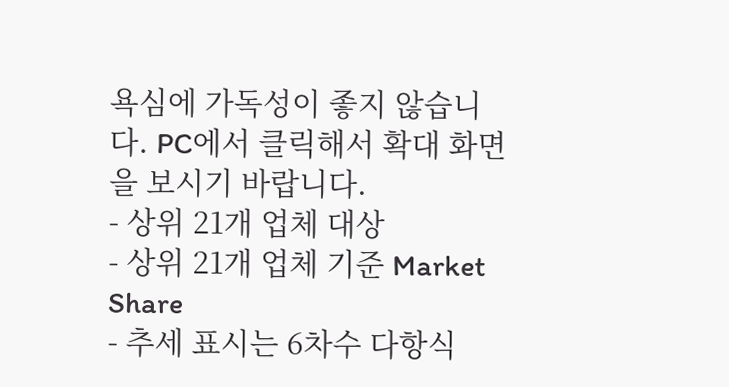욕심에 가독성이 좋지 않습니다. PC에서 클릭해서 확대 화면을 보시기 바랍니다.
- 상위 21개 업체 대상
- 상위 21개 업체 기준 Market Share
- 추세 표시는 6차수 다항식